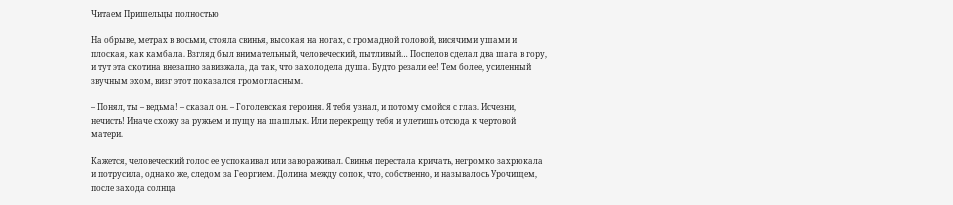Читаем Пришельцы полностью

На обрыве, метрах в восьми, стояла свинья, высокая на ногах, с громадной головой, висячими ушами и плоская, как камбала. Взгляд был внимательный, человеческий, пытливый… Поспелов сделал два шага в гору, и тут эта скотина внезапно завизжала, да так, что захолодела душа. Будто резали ее! Тем более, усиленный звучным эхом, визг этот показался громогласным.

– Понял, ты – ведьма! – сказал он. – Гоголевская героиня. Я тебя узнал, и потому смойся с глаз. Исчезни, нечисть! Иначе схожу за ружьем и пущу на шашлык. Или перекрещу тебя и улетишь отсюда к чертовой матери.

Кажется, человеческий голос ее успокаивал или завораживал. Свинья перестала кричать, негромко захрюкала и потрусила, однако же, следом за Георгием. Долина между сопок, что, собственно, и называлось Урочищем, после захода солнца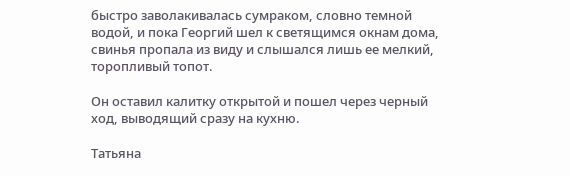быстро заволакивалась сумраком, словно темной водой, и пока Георгий шел к светящимся окнам дома, свинья пропала из виду и слышался лишь ее мелкий, торопливый топот.

Он оставил калитку открытой и пошел через черный ход, выводящий сразу на кухню.

Татьяна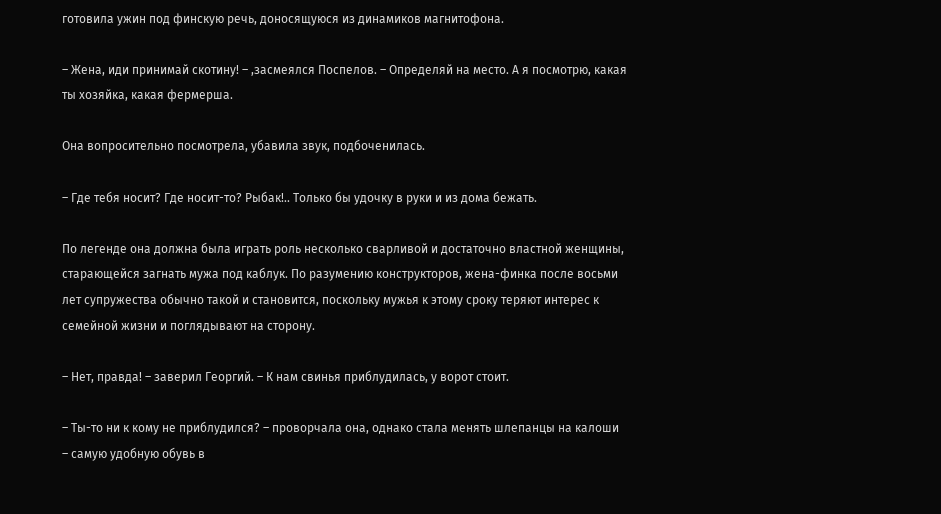готовила ужин под финскую речь, доносящуюся из динамиков магнитофона.

– Жена, иди принимай скотину! – ,засмеялся Поспелов. – Определяй на место. А я посмотрю, какая ты хозяйка, какая фермерша.

Она вопросительно посмотрела, убавила звук, подбоченилась.

– Где тебя носит? Где носит-то? Рыбак!.. Только бы удочку в руки и из дома бежать.

По легенде она должна была играть роль несколько сварливой и достаточно властной женщины, старающейся загнать мужа под каблук. По разумению конструкторов, жена-финка после восьми лет супружества обычно такой и становится, поскольку мужья к этому сроку теряют интерес к семейной жизни и поглядывают на сторону.

– Нет, правда! – заверил Георгий. – К нам свинья приблудилась, у ворот стоит.

– Ты-то ни к кому не приблудился? – проворчала она, однако стала менять шлепанцы на калоши – самую удобную обувь в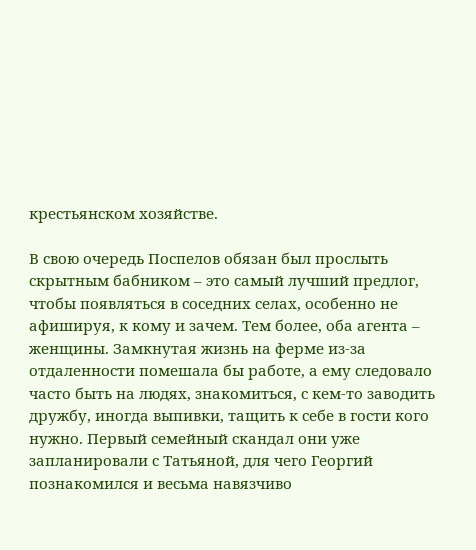крестьянском хозяйстве.

В свою очередь Поспелов обязан был прослыть скрытным бабником – это самый лучший предлог, чтобы появляться в соседних селах, особенно не афишируя, к кому и зачем. Тем более, оба агента – женщины. Замкнутая жизнь на ферме из-за отдаленности помешала бы работе, а ему следовало часто быть на людях, знакомиться, с кем-то заводить дружбу, иногда выпивки, тащить к себе в гости кого нужно. Первый семейный скандал они уже запланировали с Татьяной, для чего Георгий познакомился и весьма навязчиво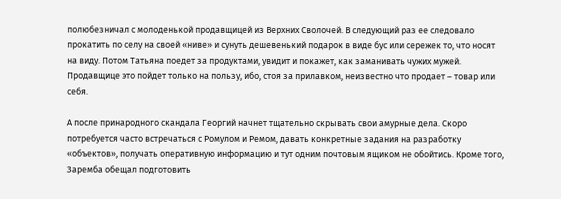полюбезничал с молоденькой продавщицей из Верхних Сволочей. В следующий раз ее следовало прокатить по селу на своей «ниве» и сунуть дешевенький подарок в виде бус или сережек то, что носят на виду. Потом Татьяна поедет за продуктами, увидит и покажет, как заманивать чужих мужей. Продавщице это пойдет только на пользу, ибо, стоя за прилавком, неизвестно что продает – товар или себя.

А после принародного скандала Георгий начнет тщательно скрывать свои амурные дела. Скоро потребуется часто встречаться с Ромулом и Ремом, давать конкретные задания на разработку «объектов», получать оперативную информацию и тут одним почтовым ящиком не обойтись. Кроме того, Заремба обещал подготовить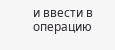и ввести в операцию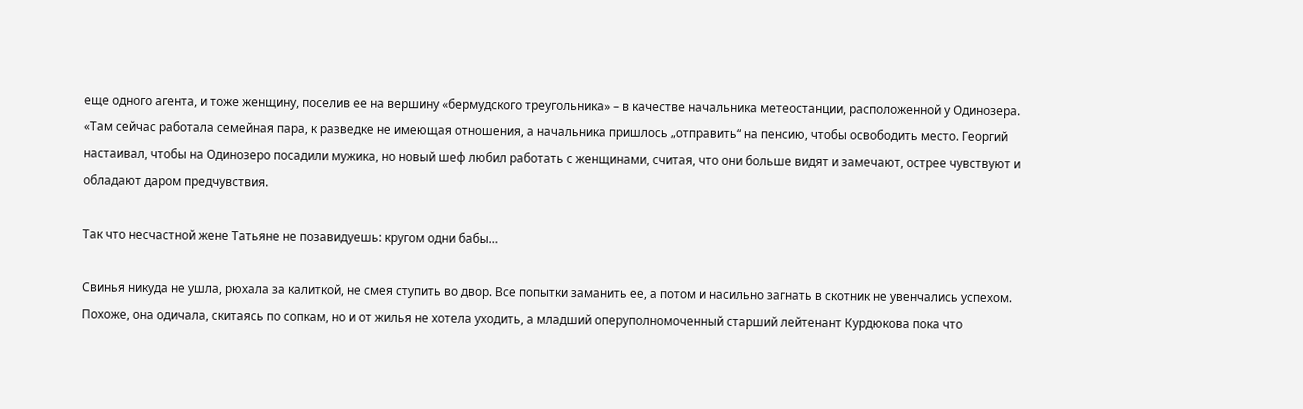еще одного агента, и тоже женщину, поселив ее на вершину «бермудского треугольника» – в качестве начальника метеостанции, расположенной у Одинозера. «Там сейчас работала семейная пара, к разведке не имеющая отношения, а начальника пришлось „отправить“ на пенсию, чтобы освободить место. Георгий настаивал, чтобы на Одинозеро посадили мужика, но новый шеф любил работать с женщинами, считая, что они больше видят и замечают, острее чувствуют и обладают даром предчувствия.

Так что несчастной жене Татьяне не позавидуешь: кругом одни бабы…

Свинья никуда не ушла, рюхала за калиткой, не смея ступить во двор. Все попытки заманить ее, а потом и насильно загнать в скотник не увенчались успехом. Похоже, она одичала, скитаясь по сопкам, но и от жилья не хотела уходить, а младший оперуполномоченный старший лейтенант Курдюкова пока что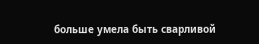больше умела быть сварливой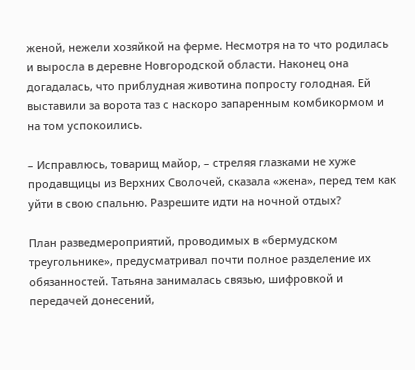женой, нежели хозяйкой на ферме. Несмотря на то что родилась и выросла в деревне Новгородской области. Наконец она догадалась, что приблудная животина попросту голодная. Ей выставили за ворота таз с наскоро запаренным комбикормом и на том успокоились.

– Исправлюсь, товарищ майор, – стреляя глазками не хуже продавщицы из Верхних Сволочей, сказала «жена», перед тем как уйти в свою спальню. Разрешите идти на ночной отдых?

План разведмероприятий, проводимых в «бермудском треугольнике», предусматривал почти полное разделение их обязанностей. Татьяна занималась связью, шифровкой и передачей донесений,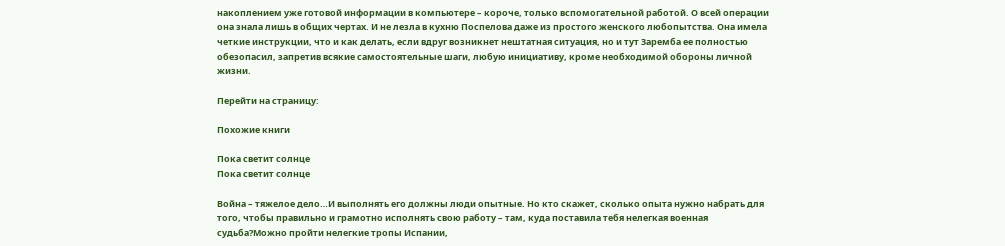накоплением уже готовой информации в компьютере – короче, только вспомогательной работой. О всей операции она знала лишь в общих чертах. И не лезла в кухню Поспелова даже из простого женского любопытства. Она имела четкие инструкции, что и как делать, если вдруг возникнет нештатная ситуация, но и тут Заремба ее полностью обезопасил, запретив всякие самостоятельные шаги, любую инициативу, кроме необходимой обороны личной жизни.

Перейти на страницу:

Похожие книги

Пока светит солнце
Пока светит солнце

Война – тяжелое дело…И выполнять его должны люди опытные. Но кто скажет, сколько опыта нужно набрать для того, чтобы правильно и грамотно исполнять свою работу – там, куда поставила тебя нелегкая военная судьба?Можно пройти нелегкие тропы Испании,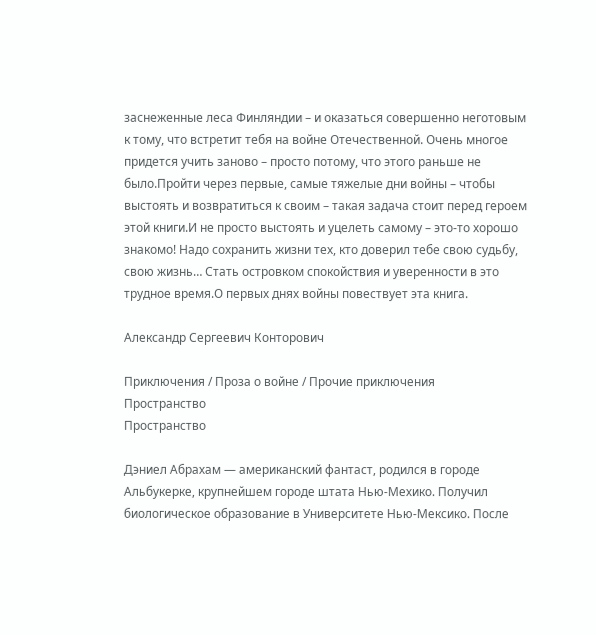заснеженные леса Финляндии – и оказаться совершенно неготовым к тому, что встретит тебя на войне Отечественной. Очень многое придется учить заново – просто потому, что этого раньше не было.Пройти через первые, самые тяжелые дни войны – чтобы выстоять и возвратиться к своим – такая задача стоит перед героем этой книги.И не просто выстоять и уцелеть самому – это-то хорошо знакомо! Надо сохранить жизни тех, кто доверил тебе свою судьбу, свою жизнь… Стать островком спокойствия и уверенности в это трудное время.О первых днях войны повествует эта книга.

Александр Сергеевич Конторович

Приключения / Проза о войне / Прочие приключения
Пространство
Пространство

Дэниел Абрахам — американский фантаст, родился в городе Альбукерке, крупнейшем городе штата Нью-Мехико. Получил биологическое образование в Университете Нью-Мексико. После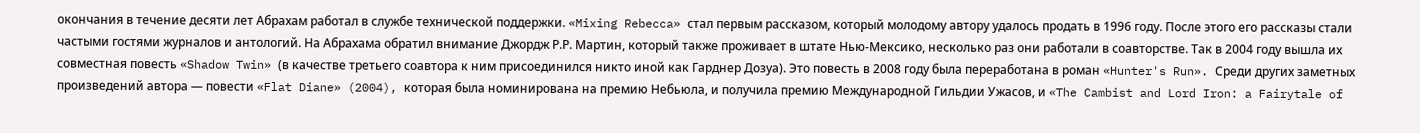окончания в течение десяти лет Абрахам работал в службе технической поддержки. «Mixing Rebecca» стал первым рассказом, который молодому автору удалось продать в 1996 году. После этого его рассказы стали частыми гостями журналов и антологий. На Абрахама обратил внимание Джордж Р.Р. Мартин, который также проживает в штате Нью-Мексико, несколько раз они работали в соавторстве. Так в 2004 году вышла их совместная повесть «Shadow Twin» (в качестве третьего соавтора к ним присоединился никто иной как Гарднер Дозуа). Это повесть в 2008 году была переработана в роман «Hunter's Run». Среди других заметных произведений автора — повести «Flat Diane» (2004), которая была номинирована на премию Небьюла, и получила премию Международной Гильдии Ужасов, и «The Cambist and Lord Iron: a Fairytale of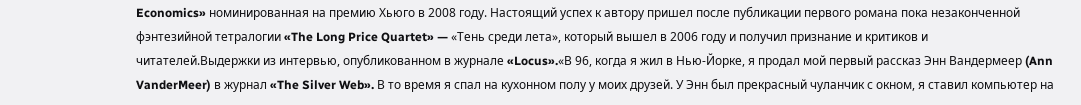Economics» номинированная на премию Хьюго в 2008 году. Настоящий успех к автору пришел после публикации первого романа пока незаконченной фэнтезийной тетралогии «The Long Price Quartet» — «Тень среди лета», который вышел в 2006 году и получил признание и критиков и читателей.Выдержки из интервью, опубликованном в журнале «Locus».«В 96, когда я жил в Нью-Йорке, я продал мой первый рассказ Энн Вандермеер (Ann VanderMeer) в журнал «The Silver Web». В то время я спал на кухонном полу у моих друзей. У Энн был прекрасный чуланчик с окном, я ставил компьютер на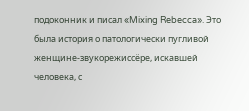подоконник и писал «Mixing Rebecca». Это была история о патологически пугливой женщине-звукорежиссёре, искавшей человека, с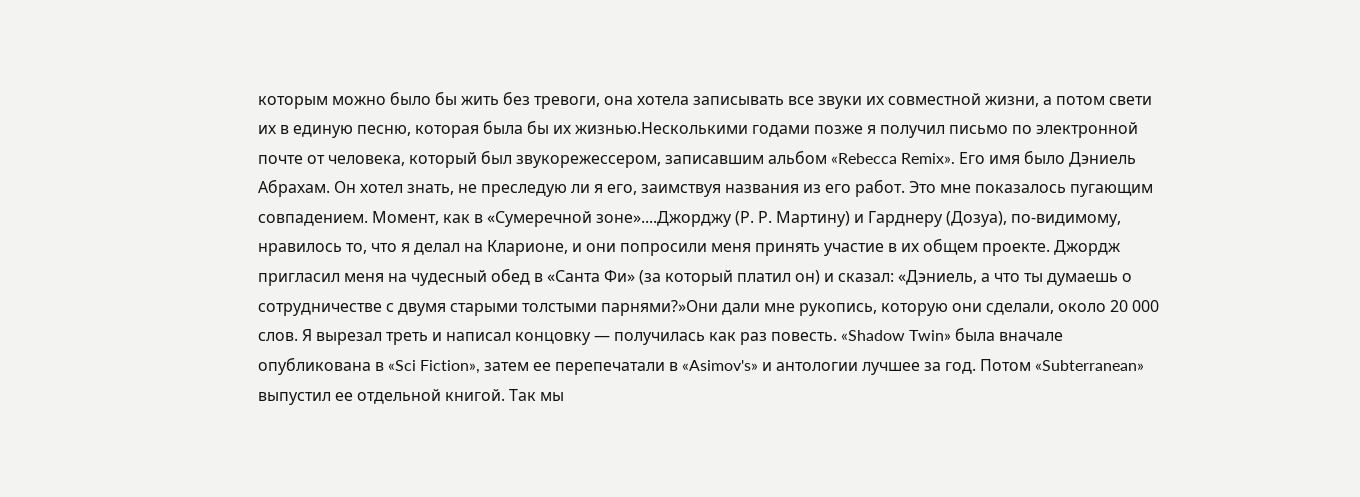которым можно было бы жить без тревоги, она хотела записывать все звуки их совместной жизни, а потом свети их в единую песню, которая была бы их жизнью.Несколькими годами позже я получил письмо по электронной почте от человека, который был звукорежессером, записавшим альбом «Rebecca Remix». Его имя было Дэниель Абрахам. Он хотел знать, не преследую ли я его, заимствуя названия из его работ. Это мне показалось пугающим совпадением. Момент, как в «Сумеречной зоне»....Джорджу (Р. Р. Мартину) и Гарднеру (Дозуа), по-видимому, нравилось то, что я делал на Кларионе, и они попросили меня принять участие в их общем проекте. Джордж пригласил меня на чудесный обед в «Санта Фи» (за который платил он) и сказал: «Дэниель, а что ты думаешь о сотрудничестве с двумя старыми толстыми парнями?»Они дали мне рукопись, которую они сделали, около 20 000 слов. Я вырезал треть и написал концовку — получилась как раз повесть. «Shadow Twin» была вначале опубликована в «Sci Fiction», затем ее перепечатали в «Asimov's» и антологии лучшее за год. Потом «Subterranean» выпустил ее отдельной книгой. Так мы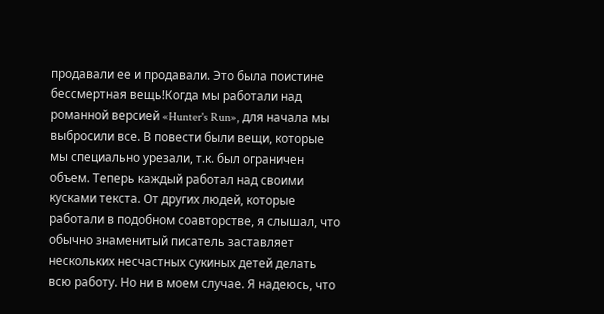продавали ее и продавали. Это была поистине бессмертная вещь!Когда мы работали над романной версией «Hunter's Run», для начала мы выбросили все. В повести были вещи, которые мы специально урезали, т.к. был ограничен объем. Теперь каждый работал над своими кусками текста. От других людей, которые работали в подобном соавторстве, я слышал, что обычно знаменитый писатель заставляет нескольких несчастных сукиных детей делать всю работу. Но ни в моем случае. Я надеюсь, что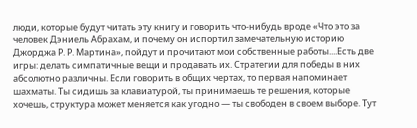люди, которые будут читать эту книгу и говорить что-нибудь вроде «Что это за человек Дэниель Абрахам, и почему он испортил замечательную историю Джорджа Р. Р. Мартина», пойдут и прочитают мои собственные работы....Есть две игры: делать симпатичные вещи и продавать их. Стратегии для победы в них абсолютно различны. Если говорить в общих чертах, то первая напоминает шахматы. Ты сидишь за клавиатурой, ты принимаешь те решения, которые хочешь, структура может меняется как угодно — ты свободен в своем выборе. Тут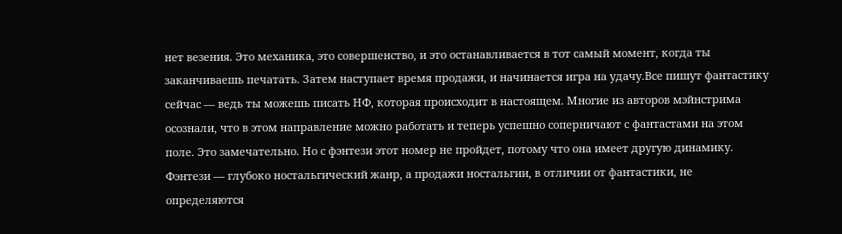нет везения. Это механика, это совершенство, и это останавливается в тот самый момент, когда ты заканчиваешь печатать. Затем наступает время продажи, и начинается игра на удачу.Все пишут фантастику сейчас — ведь ты можешь писать НФ, которая происходит в настоящем. Многие из авторов мэйнстрима осознали, что в этом направление можно работать и теперь успешно соперничают с фантастами на этом поле. Это замечательно. Но с фэнтези этот номер не пройдет, потому что она имеет другую динамику. Фэнтези — глубоко ностальгический жанр, а продажи ностальгии, в отличии от фантастики, не определяются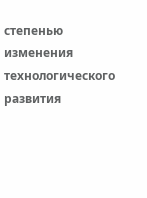степенью изменения технологического развития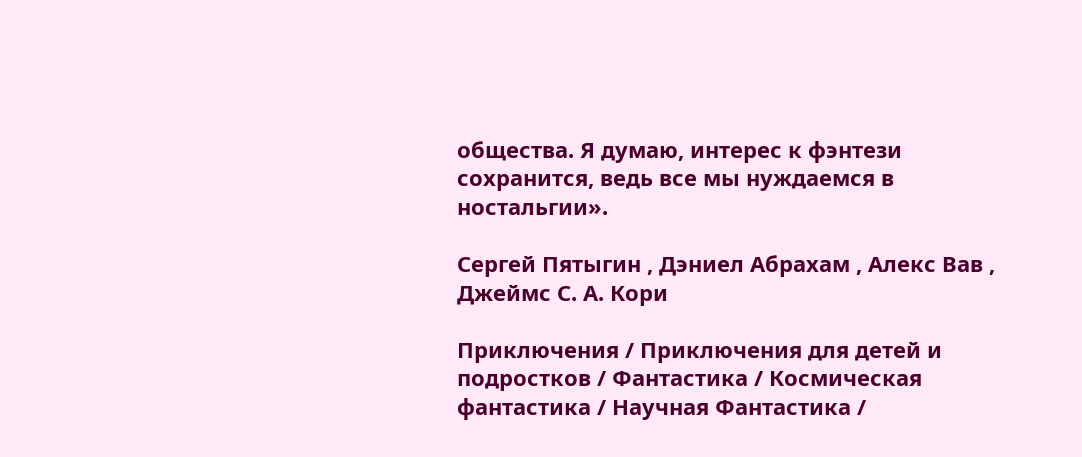общества. Я думаю, интерес к фэнтези сохранится, ведь все мы нуждаемся в ностальгии».

Сергей Пятыгин , Дэниел Абрахам , Алекс Вав , Джеймс С. А. Кори

Приключения / Приключения для детей и подростков / Фантастика / Космическая фантастика / Научная Фантастика /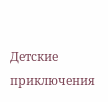Детские приключения